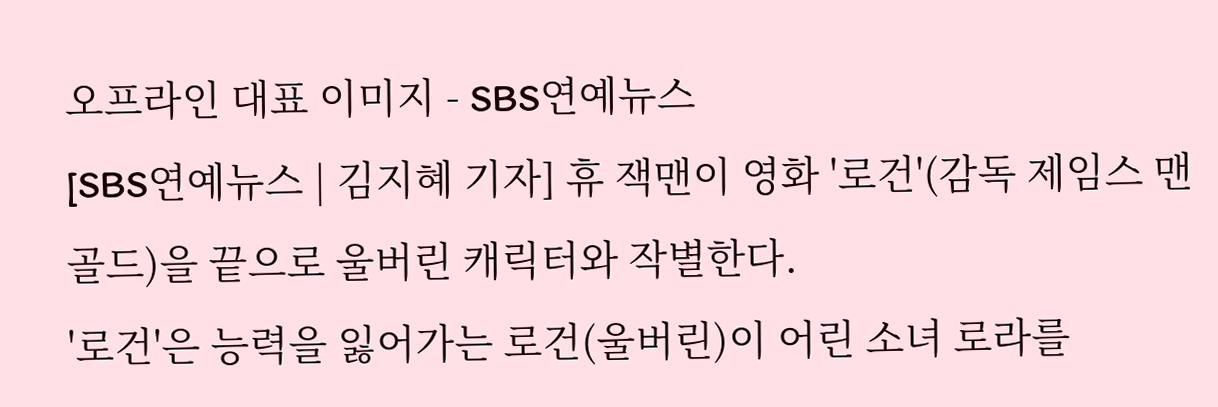오프라인 대표 이미지 - SBS연예뉴스
[SBS연예뉴스 | 김지혜 기자] 휴 잭맨이 영화 '로건'(감독 제임스 맨골드)을 끝으로 울버린 캐릭터와 작별한다.
'로건'은 능력을 잃어가는 로건(울버린)이 어린 소녀 로라를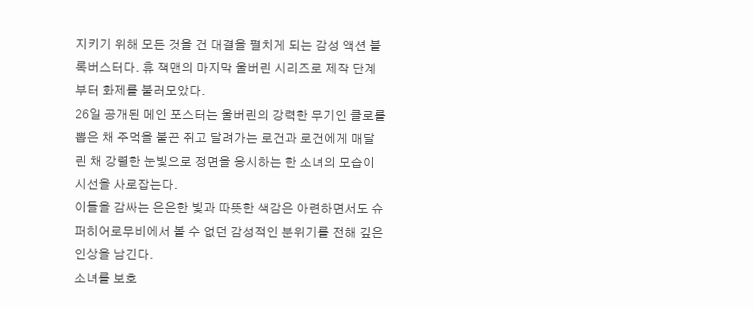지키기 위해 모든 것을 건 대결을 펼치게 되는 감성 액션 블록버스터다. 휴 잭맨의 마지막 울버린 시리즈로 제작 단계부터 화제를 불러모았다.
26일 공개된 메인 포스터는 울버린의 강력한 무기인 클로를 뽑은 채 주먹을 불끈 쥐고 달려가는 로건과 로건에게 매달린 채 강렬한 눈빛으로 정면을 응시하는 한 소녀의 모습이 시선을 사로잡는다.
이들을 감싸는 은은한 빛과 따뜻한 색감은 아련하면서도 슈퍼히어로무비에서 볼 수 없던 감성적인 분위기를 전해 깊은 인상을 남긴다.
소녀를 보호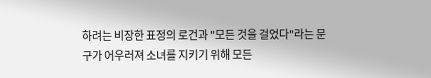하려는 비장한 표정의 로건과 "모든 것을 걸었다"라는 문구가 어우러져 소녀를 지키기 위해 모든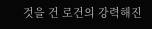것을 건 로건의 강력해진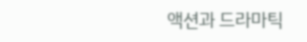액션과 드라마틱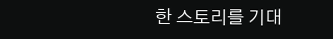한 스토리를 기대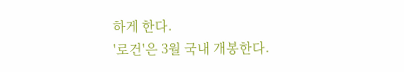하게 한다.
'로건'은 3월 국내 개봉한다.